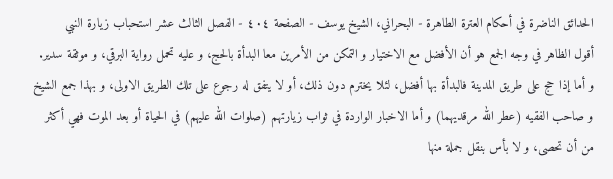الحدائق الناضرة في أحكام العترة الطاهرة - البحراني، الشيخ يوسف - الصفحة ٤٠٤ - الفصل الثالث عشر استحباب زيارة النبي
أقول الظاهر في وجه الجمع هو أن الأفضل مع الاختيار و التمكن من الأمرين معا البدأة بالحج، و عليه تحمل رواية البرقي، و موثقة سدير.
و أما إذا حج على طريق المدينة فالبدأة بها أفضل، لئلا يخترم دون ذلك، أو لا يتفق له رجوع على تلك الطريق الاولى، و بهذا جمع الشيخ و صاحب الفقيه (عطر الله مرقديهما) و أما الاخبار الواردة في ثواب زيارتهم (صلوات الله عليهم) في الحياة أو بعد الموت فهي أكثر من أن تحصى، و لا بأس بنقل جملة منها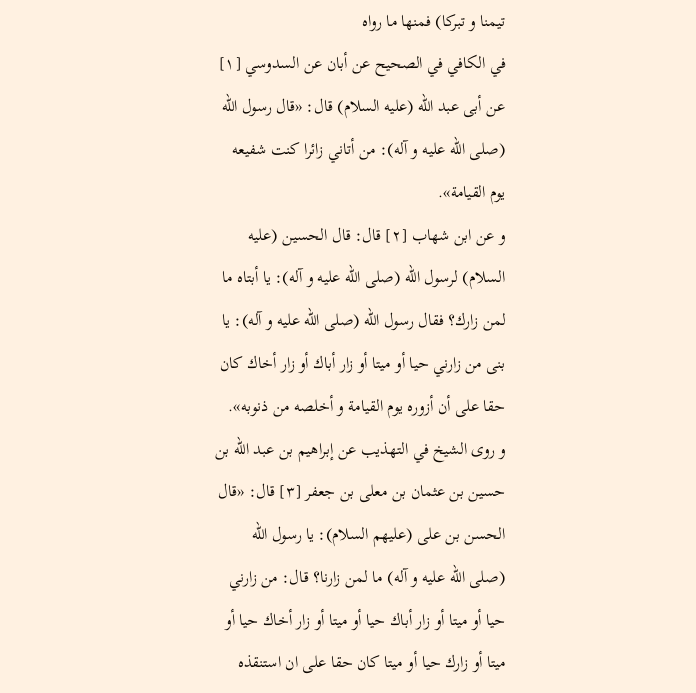تيمنا و تبركا) فمنها ما رواه
في الكافي في الصحيح عن أبان عن السدوسي [١] عن أبى عبد الله (عليه السلام) قال: «قال رسول الله (صلى الله عليه و آله): من أتاني زائرا كنت شفيعه يوم القيامة».
و عن ابن شهاب [٢] قال: قال الحسين (عليه السلام) لرسول الله (صلى الله عليه و آله): يا أبتاه ما لمن زارك؟ فقال رسول الله (صلى الله عليه و آله): يا بنى من زارني حيا أو ميتا أو زار أباك أو زار أخاك كان حقا على أن أزوره يوم القيامة و أخلصه من ذنوبه».
و روى الشيخ في التهذيب عن إبراهيم بن عبد الله بن حسين بن عثمان بن معلى بن جعفر [٣] قال: «قال الحسن بن على (عليهم السلام): يا رسول الله (صلى الله عليه و آله) ما لمن زارنا؟ قال: من زارني حيا أو ميتا أو زار أباك حيا أو ميتا أو زار أخاك حيا أو ميتا أو زارك حيا أو ميتا كان حقا على ان استنقذه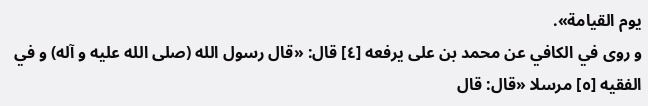يوم القيامة».
و روى في الكافي عن محمد بن على يرفعه [٤] قال: «قال رسول الله (صلى الله عليه و آله) و في الفقيه [٥] مرسلا «قال: قال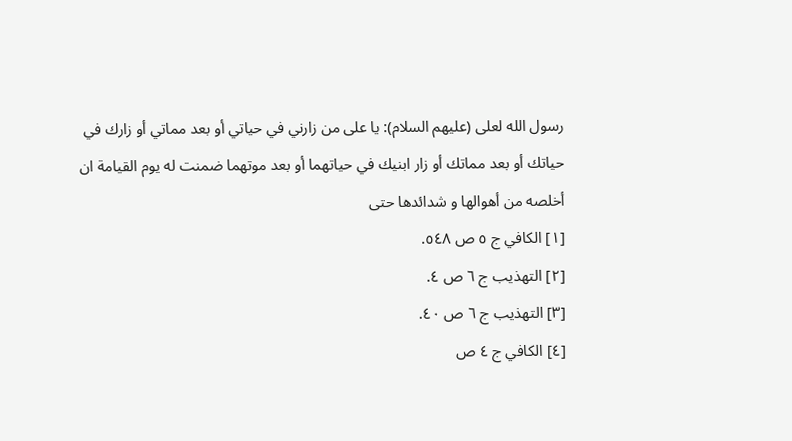رسول الله لعلى (عليهم السلام): يا على من زارني في حياتي أو بعد مماتي أو زارك في حياتك أو بعد مماتك أو زار ابنيك في حياتهما أو بعد موتهما ضمنت له يوم القيامة ان أخلصه من أهوالها و شدائدها حتى
[١] الكافي ج ٥ ص ٥٤٨.
[٢] التهذيب ج ٦ ص ٤.
[٣] التهذيب ج ٦ ص ٤٠.
[٤] الكافي ج ٤ ص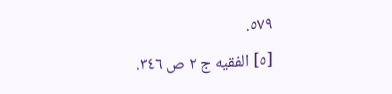٥٧٩.
[٥] الفقيه ج ٢ ص ٣٤٦.